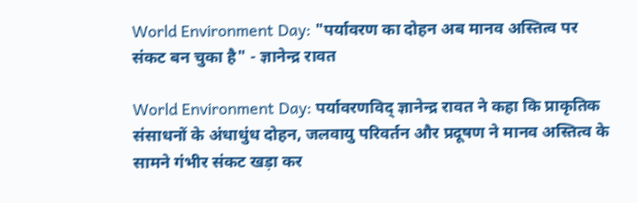World Environment Day: "पर्यावरण का दोहन अब मानव अस्तित्व पर संकट बन चुका है" - ज्ञानेन्द्र रावत

World Environment Day: पर्यावरणविद् ज्ञानेन्द्र रावत ने कहा कि प्राकृतिक संसाधनों के अंधाधुंध दोहन, जलवायु परिवर्तन और प्रदूषण ने मानव अस्तित्व के सामने गंभीर संकट खड़ा कर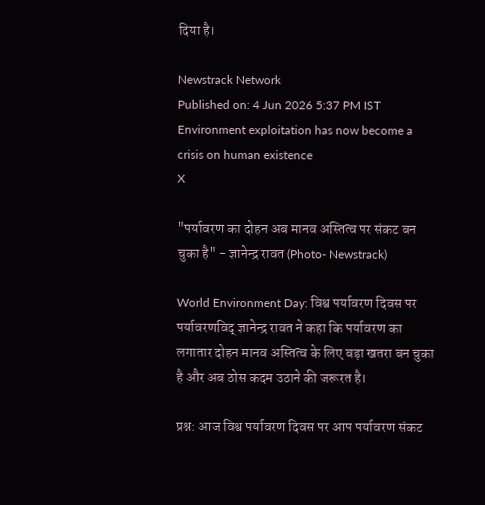दिया है।

Newstrack Network
Published on: 4 Jun 2026 5:37 PM IST
Environment exploitation has now become a crisis on human existence
X

"पर्यावरण का दोहन अब मानव अस्तित्व पर संकट बन चुका है" - ज्ञानेन्द्र रावत (Photo- Newstrack)

World Environment Day: विश्व पर्यावरण दिवस पर पर्यावरणविद् ज्ञानेन्द्र रावत ने कहा कि पर्यावरण का लगातार दोहन मानव अस्तित्व के लिए बड़ा खतरा बन चुका है और अब ठोस कदम उठाने की जरूरत है।

प्रश्न: आज विश्व पर्यावरण दिवस पर आप पर्यावरण संकट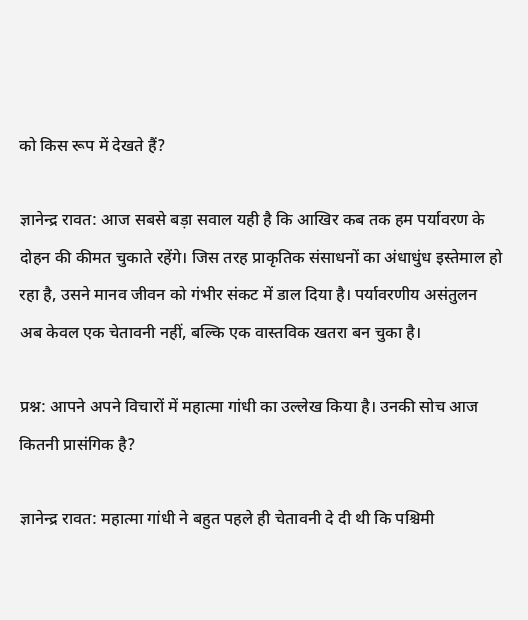को किस रूप में देखते हैं?

ज्ञानेन्द्र रावत: आज सबसे बड़ा सवाल यही है कि आखिर कब तक हम पर्यावरण के दोहन की कीमत चुकाते रहेंगे। जिस तरह प्राकृतिक संसाधनों का अंधाधुंध इस्तेमाल हो रहा है, उसने मानव जीवन को गंभीर संकट में डाल दिया है। पर्यावरणीय असंतुलन अब केवल एक चेतावनी नहीं, बल्कि एक वास्तविक खतरा बन चुका है।

प्रश्न: आपने अपने विचारों में महात्मा गांधी का उल्लेख किया है। उनकी सोच आज कितनी प्रासंगिक है?

ज्ञानेन्द्र रावत: महात्मा गांधी ने बहुत पहले ही चेतावनी दे दी थी कि पश्चिमी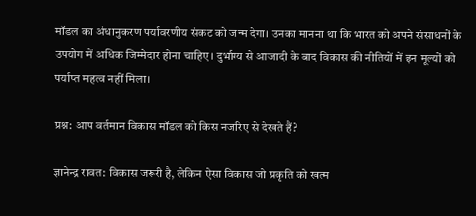मॉडल का अंधानुकरण पर्यावरणीय संकट को जन्म देगा। उनका मानना था कि भारत को अपने संसाधनों के उपयोग में अधिक जिम्मेदार होना चाहिए। दुर्भाग्य से आजादी के बाद विकास की नीतियों में इन मूल्यों को पर्याप्त महत्व नहीं मिला।

प्रश्न: आप वर्तमान विकास मॉडल को किस नजरिए से देखते हैं?

ज्ञानेन्द्र रावत: विकास जरूरी है, लेकिन ऐसा विकास जो प्रकृति को खत्म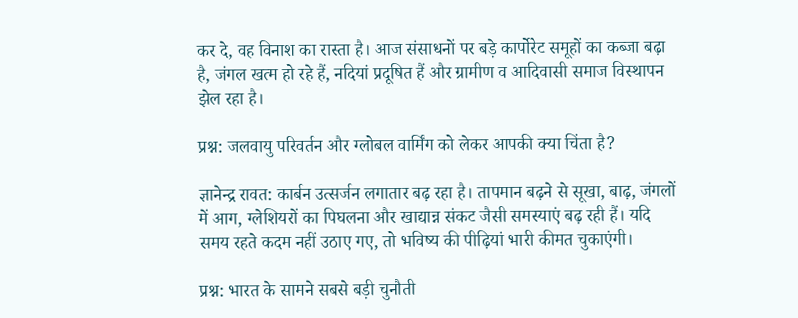कर दे, वह विनाश का रास्ता है। आज संसाधनों पर बड़े कार्पोरेट समूहों का कब्जा बढ़ा है, जंगल खत्म हो रहे हैं, नदियां प्रदूषित हैं और ग्रामीण व आदिवासी समाज विस्थापन झेल रहा है।

प्रश्न: जलवायु परिवर्तन और ग्लोबल वार्मिंग को लेकर आपकी क्या चिंता है?

ज्ञानेन्द्र रावत: कार्बन उत्सर्जन लगातार बढ़ रहा है। तापमान बढ़ने से सूखा, बाढ़, जंगलों में आग, ग्लेशियरों का पिघलना और खाद्यान्न संकट जैसी समस्याएं बढ़ रही हैं। यदि समय रहते कदम नहीं उठाए गए, तो भविष्य की पीढ़ियां भारी कीमत चुकाएंगी।

प्रश्न: भारत के सामने सबसे बड़ी चुनौती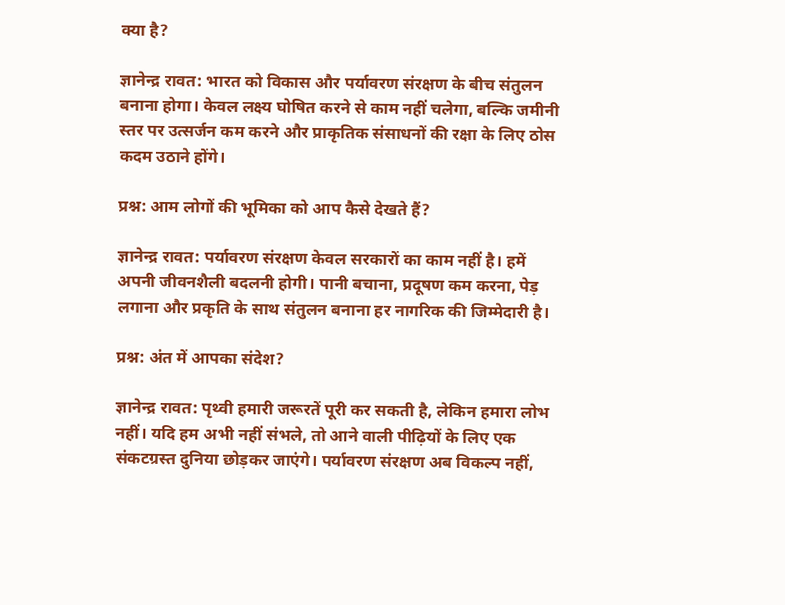क्या है?

ज्ञानेन्द्र रावत: भारत को विकास और पर्यावरण संरक्षण के बीच संतुलन बनाना होगा। केवल लक्ष्य घोषित करने से काम नहीं चलेगा, बल्कि जमीनी स्तर पर उत्सर्जन कम करने और प्राकृतिक संसाधनों की रक्षा के लिए ठोस कदम उठाने होंगे।

प्रश्न: आम लोगों की भूमिका को आप कैसे देखते हैं?

ज्ञानेन्द्र रावत: पर्यावरण संरक्षण केवल सरकारों का काम नहीं है। हमें अपनी जीवनशैली बदलनी होगी। पानी बचाना, प्रदूषण कम करना, पेड़ लगाना और प्रकृति के साथ संतुलन बनाना हर नागरिक की जिम्मेदारी है।

प्रश्न: अंत में आपका संदेश?

ज्ञानेन्द्र रावत: पृथ्वी हमारी जरूरतें पूरी कर सकती है, लेकिन हमारा लोभ नहीं। यदि हम अभी नहीं संभले, तो आने वाली पीढ़ियों के लिए एक संकटग्रस्त दुनिया छोड़कर जाएंगे। पर्यावरण संरक्षण अब विकल्प नहीं,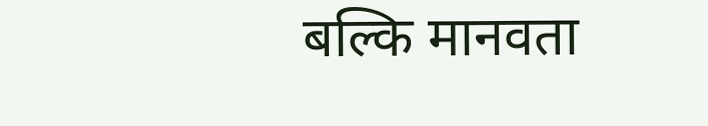बल्कि मानवता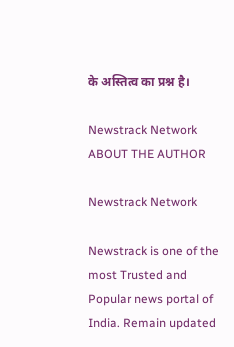के अस्तित्व का प्रश्न है।

Newstrack Network
ABOUT THE AUTHOR

Newstrack Network

Newstrack is one of the most Trusted and Popular news portal of India. Remain updated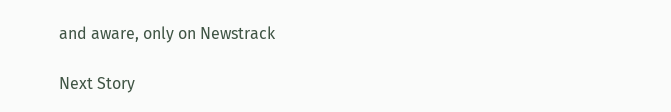and aware, only on Newstrack

Next Story